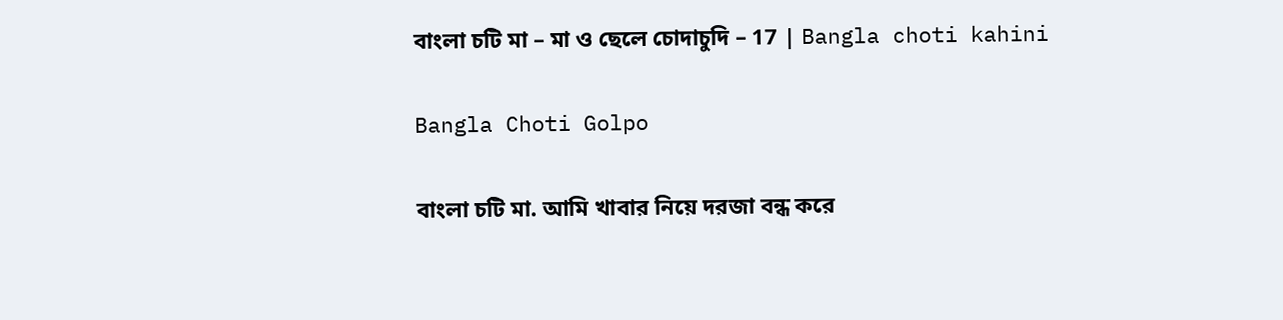বাংলা চটি মা – মা ও ছেলে চোদাচুদি – 17 | Bangla choti kahini

Bangla Choti Golpo

বাংলা চটি মা. আমি খাবার নিয়ে দরজা বন্ধ করে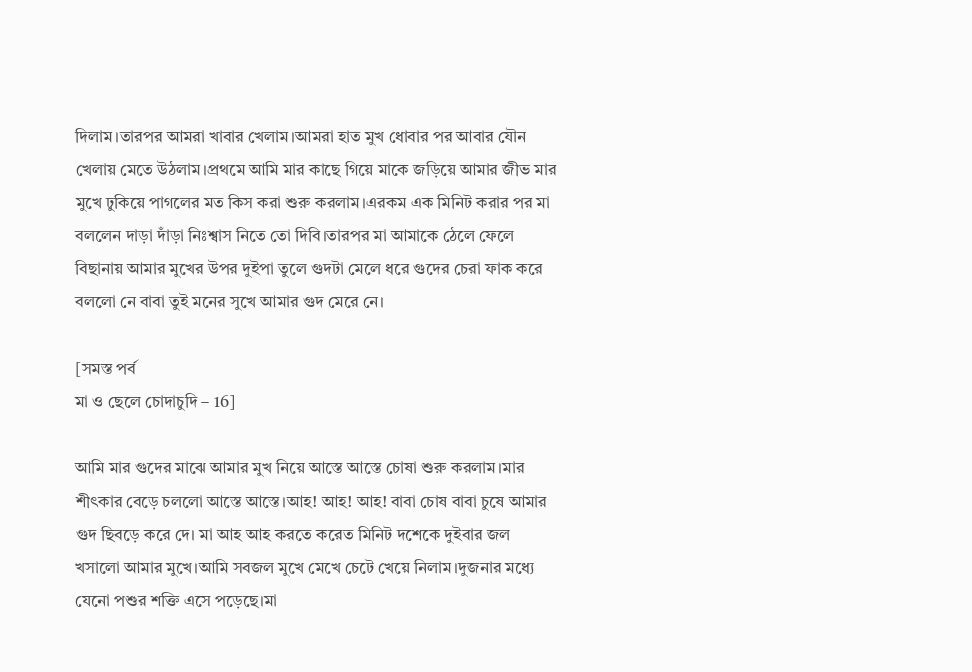দিলাম।তারপর আমরা খাবার খেলাম।আমরা হাত মুখ ধোবার পর আবার যৌন খেলায় মেতে উঠলাম।প্রথমে আমি মার কাছে গিয়ে মাকে জড়িয়ে আমার জীভ মার মুখে ঢুকিয়ে পাগলের মত কিস করা শুরু করলাম।এরকম এক মিনিট করার পর মা বললেন দাড়া দাঁড়া নিঃশ্বাস নিতে তো দিবি।তারপর মা আমাকে ঠেলে ফেলে বিছানায় আমার মুখের উপর দুইপা তুলে গুদটা মেলে ধরে গুদের চেরা ফাক করে বললো নে বাবা তুই মনের সুখে আমার গুদ মেরে নে।

[সমস্ত পর্ব
মা ও ছেলে চোদাচুদি – 16]

আমি মার গুদের মাঝে আমার মুখ নিয়ে আস্তে আস্তে চোষা শুরু করলাম।মার শীৎকার বেড়ে চললো আস্তে আস্তে।আহ! আহ! আহ! বাবা চোষ বাবা চুষে আমার গুদ ছিবড়ে করে দে। মা আহ আহ করতে করেত মিনিট দশেকে দুইবার জল খসালো আমার মুখে।আমি সবজল মুখে মেখে চেটে খেয়ে নিলাম।দুজনার মধ্যে যেনো পশুর শক্তি এসে পড়েছে।মা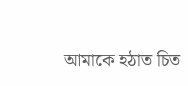আমাকে হঠাত চিত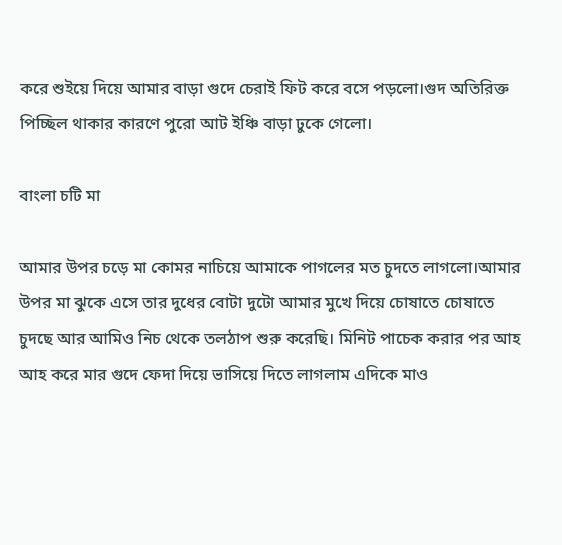করে শুইয়ে দিয়ে আমার বাড়া গুদে চেরাই ফিট করে বসে পড়লো।গুদ অতিরিক্ত পিচ্ছিল থাকার কারণে পুরো আট ইঞ্চি বাড়া ঢুকে গেলো।

বাংলা চটি মা

আমার উপর চড়ে মা কোমর নাচিয়ে আমাকে পাগলের মত চুদতে লাগলো।আমার উপর মা ঝুকে এসে তার দুধের বোটা দুটো আমার মুখে দিয়ে চোষাতে চোষাতে চুদছে আর আমিও নিচ থেকে তলঠাপ শুরু করেছি। মিনিট পাচেক করার পর আহ আহ করে মার গুদে ফেদা দিয়ে ভাসিয়ে দিতে লাগলাম এদিকে মাও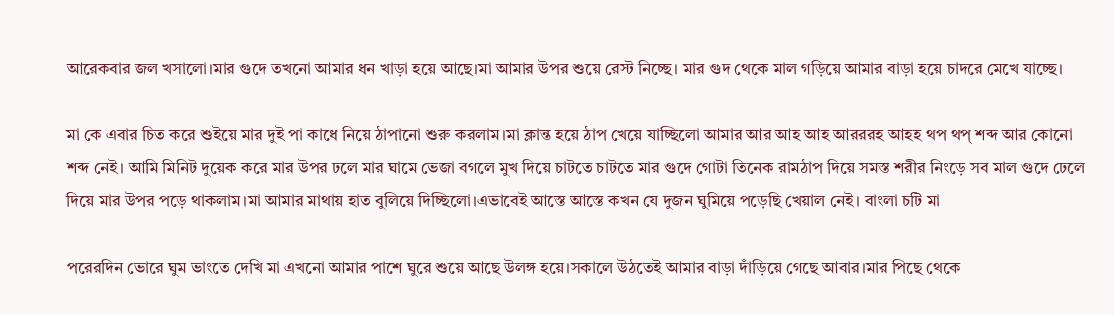আরেকবার জল খসালো।মার গুদে তখনো আমার ধন খাড়া হয়ে আছে।মা আমার উপর শুয়ে রেস্ট নিচ্ছে। মার গুদ থেকে মাল গড়িয়ে আমার বাড়া হয়ে চাদরে মেখে যাচ্ছে।

মা কে এবার চিত করে শুইয়ে মার দুই পা কাধে নিয়ে ঠাপানো শুরু করলাম।মা ক্লান্ত হয়ে ঠাপ খেয়ে যাচ্ছিলো আমার আর আহ আহ আরররহ আহহ থপ থপ্ শব্দ আর কোনো শব্দ নেই। আমি মিনিট দুয়েক করে মার উপর ঢলে মার ঘামে ভেজা বগলে মুখ দিয়ে চাটতে চাটতে মার গুদে গোটা তিনেক রামঠাপ দিয়ে সমস্ত শরীর নিংড়ে সব মাল গুদে ঢেলে দিয়ে মার উপর পড়ে থাকলাম।মা আমার মাথায় হাত বুলিয়ে দিচ্ছিলো।এভাবেই আস্তে আস্তে কখন যে দুজন ঘুমিয়ে পড়েছি খেয়াল নেই। বাংলা চটি মা

পরেরদিন ভোরে ঘুম ভাংতে দেখি মা এখনো আমার পাশে ঘুরে শুয়ে আছে উলঙ্গ হয়ে।সকালে উঠতেই আমার বাড়া দাঁড়িয়ে গেছে আবার।মার পিছে থেকে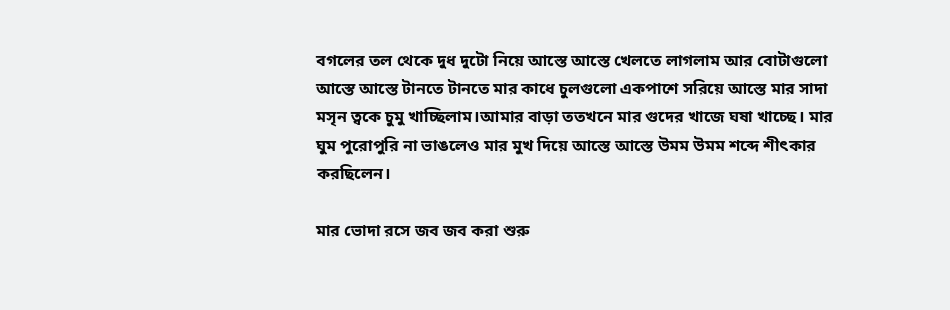বগলের তল থেকে দুধ দুটো নিয়ে আস্তে আস্তে খেলতে লাগলাম আর বোটাগুলো আস্তে আস্তে টানতে টানতে মার কাধে চুলগুলো একপাশে সরিয়ে আস্তে মার সাদা মসৃন ত্বকে চুমু খাচ্ছিলাম।আমার বাড়া ততখনে মার গুদের খাজে ঘষা খাচ্ছে। মার ঘুম পুরোপুরি না ভাঙলেও মার মুখ দিয়ে আস্তে আস্তে উমম উমম শব্দে শীৎকার করছিলেন।

মার ভোদা রসে জব জব করা শুরু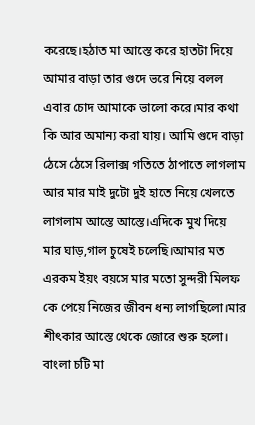করেছে।হঠাত মা আস্তে করে হাতটা দিয়ে আমার বাড়া তার গুদে ভরে নিয়ে বলল এবার চোদ আমাকে ভালো করে।মার কথা কি আর অমান্য করা যায়। আমি গুদে বাড়া ঠেসে ঠেসে রিলাক্স গতিতে ঠাপাতে লাগলাম আর মার মাই দুটো দুই হাতে নিয়ে খেলতে লাগলাম আস্তে আস্তে।এদিকে মুখ দিয়ে মার ঘাড়,গাল চুষেই চলেছি।আমার মত এরকম ইয়ং বয়সে মার মতো সুন্দরী মিলফ কে পেয়ে নিজের জীবন ধন্য লাগছিলো।মার শীৎকার আস্তে থেকে জোরে শুরু হলো। বাংলা চটি মা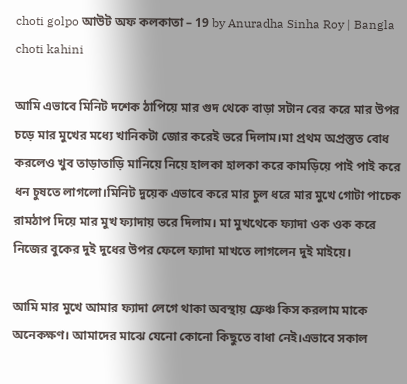choti golpo আউট অফ কলকাতা – 19 by Anuradha Sinha Roy | Bangla choti kahini

আমি এভাবে মিনিট দশেক ঠাপিয়ে মার গুদ থেকে বাড়া সটান বের করে মার উপর চড়ে মার মুখের মধ্যে খানিকটা জোর করেই ভরে দিলাম।মা প্রথম অপ্রস্তুত বোধ করলেও খুব তাড়াতাড়ি মানিয়ে নিয়ে হালকা হালকা করে কামড়িয়ে পাই পাই করে ধন চুষতে লাগলো।মিনিট দুয়েক এভাবে করে মার চুল ধরে মার মুখে গোটা পাচেক রামঠাপ দিয়ে মার মুখ ফ্যাদায় ভরে দিলাম। মা মুখথেকে ফ্যাদা ওক ওক করে নিজের বুকের দুই দুধের উপর ফেলে ফ্যাদা মাখতে লাগলেন দুই মাইয়ে।

আমি মার মুখে আমার ফ্যাদা লেগে থাকা অবস্থায় ফ্রেঞ্চ কিস করলাম মাকে অনেকক্ষণ। আমাদের মাঝে যেনো কোনো কিছুতে বাধা নেই।এভাবে সকাল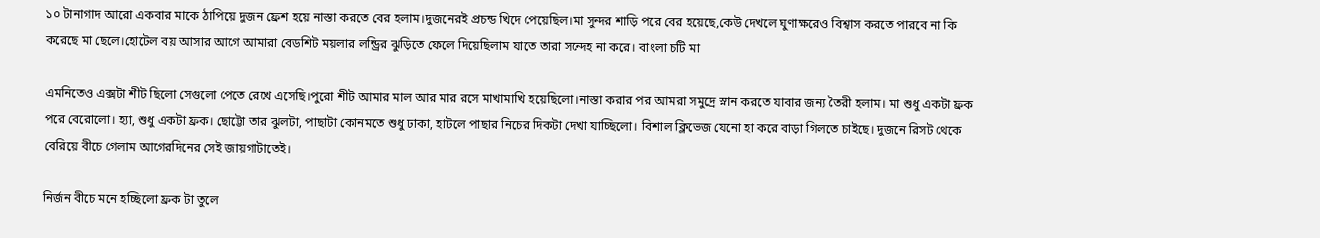১০ টানাগাদ আরো একবার মাকে ঠাপিয়ে দুজন ফ্রেশ হয়ে নাস্তা করতে বের হলাম।দুজনেরই প্রচন্ড খিদে পেয়েছিল।মা সুন্দর শাড়ি পরে বের হয়েছে,কেউ দেখলে ঘুণাক্ষরেও বিশ্বাস করতে পারবে না কি করেছে মা ছেলে।হোটেল বয় আসার আগে আমারা বেডশিট ময়লার লন্ড্রির ঝুড়িতে ফেলে দিয়েছিলাম যাতে তারা সন্দেহ না করে। বাংলা চটি মা

এমনিতেও এক্সটা শীট ছিলো সেগুলো পেতে রেখে এসেছি।পুরো শীট আমার মাল আর মার রসে মাখামাখি হয়েছিলো।নাস্তা করার পর আমরা সমুদ্রে স্নান করতে যাবার জন্য তৈরী হলাম। মা শুধু একটা ফ্রক পরে বেরোলো। হ্যা, শুধু একটা ফ্রক। ছোট্টো তার ঝুলটা, পাছাটা কোনমতে শুধু ঢাকা, হাটলে পাছার নিচের দিকটা দেখা যাচ্ছিলো। বিশাল ক্লিভেজ যেনো হা করে বাড়া গিলতে চাইছে। দুজনে রিসট থেকে বেরিয়ে বীচে গেলাম আগেরদিনের সেই জায়গাটাতেই।

নির্জন বীচে মনে হচ্ছিলো ফ্রক টা তুলে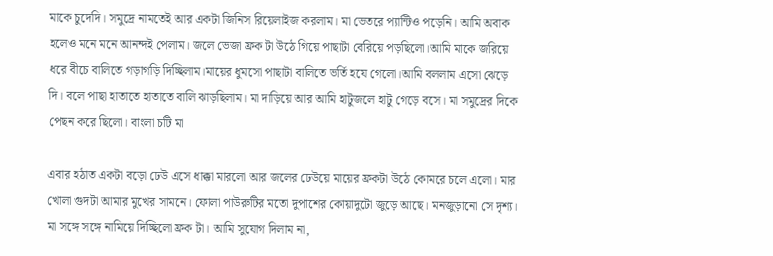মাকে চুদেদি। সমুদ্রে নামতেই আর একটা জিনিস রিয়েলাইজ করলাম। মা ভেতরে প্যান্টিও পড়েনি। আমি অবাক হলেও মনে মনে আনন্দই পেলাম। জলে ভেজা ফ্রক টা উঠে গিয়ে পাছাটা বেরিয়ে পড়ছিলো।আমি মাকে জরিয়ে ধরে বীচে বালিতে গড়াগড়ি দিচ্ছিলাম।মায়ের ধুমসো পাছাটা বালিতে ভর্তি হযে গেলো।আমি বললাম এসো ঝেড়ে দি। বলে পাছা হাতাতে হাতাতে বালি ঝাড়ছিলাম। মা দাড়িয়ে আর আমি হাটুজলে হাটু গেড়ে বসে। মা সমুদ্রের দিকে পেছন করে ছিলো। বাংলা চটি মা

এবার হঠাত একটা বড়ো ঢেউ এসে ধাক্কা মারলো আর জলের ঢেউয়ে মায়ের ফ্রকটা উঠে কোমরে চলে এলো। মার খোলা গুদটা আমার মুখের সামনে। ফোলা পাউরুটির মতো দুপাশের কোয়াদুটো জুড়ে আছে। মনজুড়ানো সে দৃশ্য। মা সঙ্গে সঙ্গে নামিয়ে দিচ্ছিলো ফ্রক টা। আমি সুযোগ দিলাম না,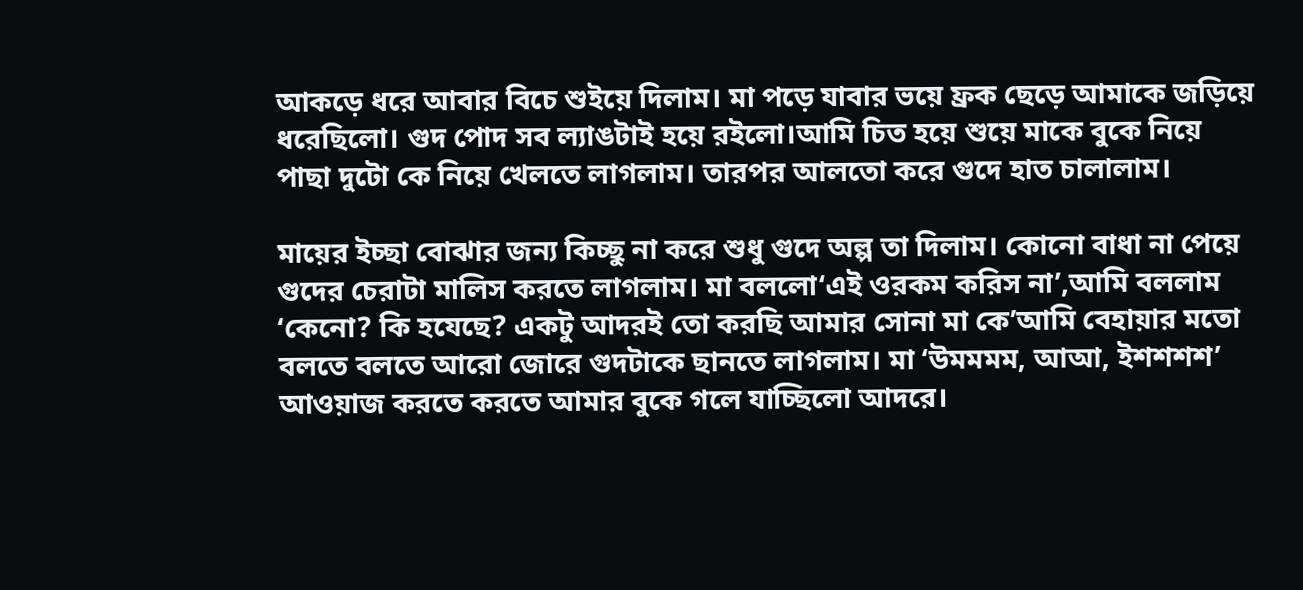আকড়ে ধরে আবার বিচে শুইয়ে দিলাম। মা পড়ে যাবার ভয়ে ফ্রক ছেড়ে আমাকে জড়িয়ে ধরেছিলো। গুদ পোদ সব ল্যাঙটাই হয়ে রইলো।আমি চিত হয়ে শুয়ে মাকে বুকে নিয়ে পাছা দুটো কে নিয়ে খেলতে লাগলাম। তারপর আলতো করে গুদে হাত চালালাম।

মায়ের ইচ্ছা বোঝার জন্য কিচ্ছু না করে শুধু গুদে অল্প তা দিলাম। কোনো বাধা না পেয়ে গুদের চেরাটা মালিস করতে লাগলাম। মা বললো‘এই ওরকম করিস না’,আমি বললাম ‘কেনো? কি হযেছে? একটু আদরই তো করছি আমার সোনা মা কে’আমি বেহায়ার মতো বলতে বলতে আরো জোরে গুদটাকে ছানতে লাগলাম। মা ‘উমমমম, আআ, ইশশশশ’ আওয়াজ করতে করতে আমার বুকে গলে যাচ্ছিলো আদরে।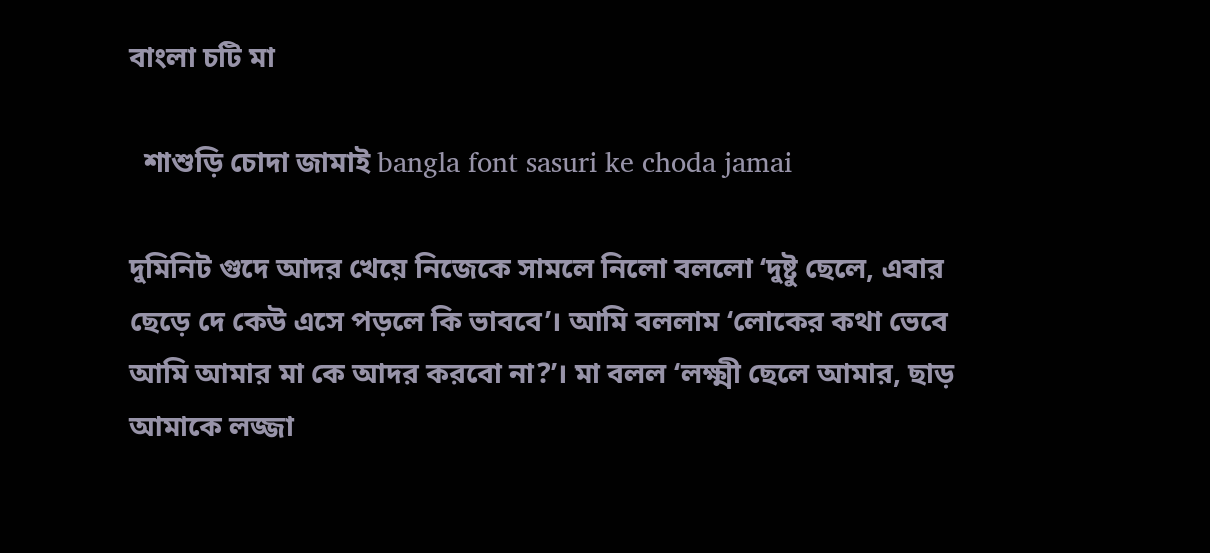বাংলা চটি মা

  শাশুড়ি চোদা জামাই bangla font sasuri ke choda jamai

দুমিনিট গুদে আদর খেয়ে নিজেকে সামলে নিলো বললো ‘দুষ্টু ছেলে, এবার ছেড়ে দে কেউ এসে পড়লে কি ভাববে’। আমি বললাম ‘লোকের কথা ভেবে আমি আমার মা কে আদর করবো না?’। মা বলল ‘লক্ষ্মী ছেলে আমার, ছাড় আমাকে লজ্জা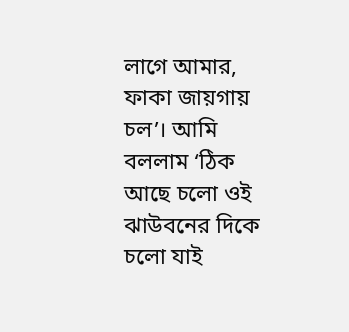লাগে আমার, ফাকা জায়গায় চল’। আমি বললাম ‘ঠিক আছে চলো ওই ঝাউবনের দিকে চলো যাই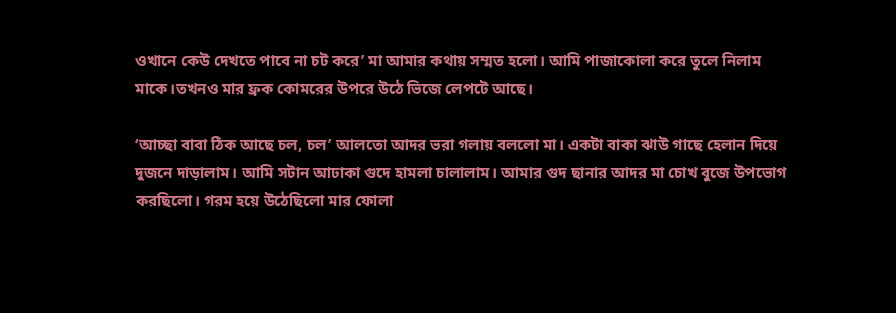ওখানে কেউ দেখতে পাবে না চট করে’ মা আমার কথায় সম্মত হলো। আমি পাজাকোলা করে তুলে নিলাম মাকে।তখনও মার ফ্রক কোমরের উপরে উঠে ভিজে লেপটে আছে।

‘আচ্ছা বাবা ঠিক আছে চল, চল’ আলতো আদর ভরা গলায় বললো মা। একটা বাকা ঝাউ গাছে হেলান দিয়ে দুজনে দাড়ালাম। আমি সটান আঢাকা গুদে হামলা চালালাম। আমার গুদ ছানার আদর মা চোখ বুজে উপভোগ করছিলো। গরম হয়ে উঠেছিলো মার ফোলা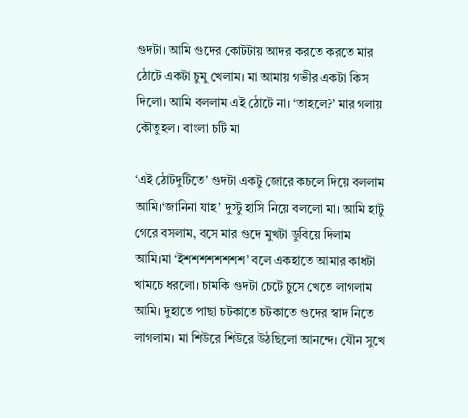গুদটা। আমি গুদের কোটটায় আদর করতে করতে মার ঠোটে একটা চুমু খেলাম। মা আমায় গভীর একটা কিস দিলো। আমি বললাম এই ঠোটে না। ‘তাহলে?’ মার গলায় কৌতুহল। বাংলা চটি মা

‘এই ঠোটদুটিতে’ গুদটা একটু জোরে কচলে দিয়ে বললাম আমি।‘জানিনা যাহ’ দুস্টু হাসি নিয়ে বললো মা। আমি হাটু গেরে বসলাম, বসে মার গুদে মুখটা ডুবিয়ে দিলাম আমি।মা ‘ইশশশশশশশশ’ বলে একহাতে আমার কাধটা খামচে ধরলো। চামকি গুদটা চেটে চুসে খেতে লাগলাম আমি। দুহাতে পাছা চটকাতে চটকাতে গুদের স্বাদ নিতে লাগলাম। মা শিউরে শিউরে উঠছিলো আনন্দে। যৌন সুখে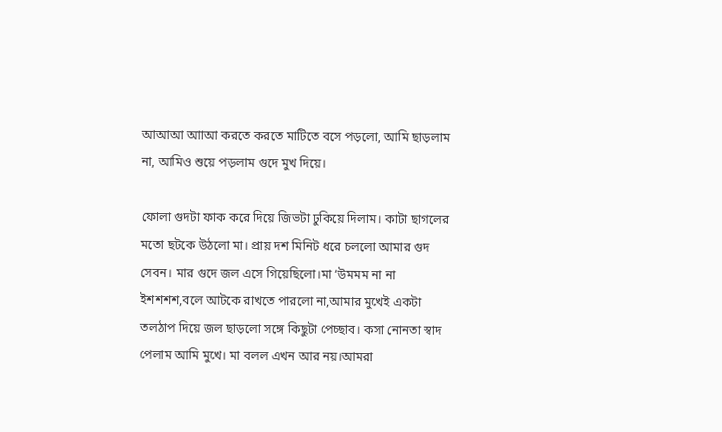আআআ আাআ করতে করতে মাটিতে বসে পড়লো, আমি ছাড়লাম না, আমিও শুয়ে পড়লাম গুদে মুখ দিয়ে।

ফোলা গুদটা ফাক করে দিয়ে জিভটা ঢুকিয়ে দিলাম। কাটা ছাগলের মতো ছটকে উঠলো মা। প্রায় দশ মিনিট ধরে চললো আমার গুদ সেবন। মার গুদে জল এসে গিয়েছিলো।মা ‘উমমম না না ইশশশশ,বলে আটকে রাখতে পারলো না,আমার মুখেই একটা তলঠাপ দিয়ে জল ছাড়লো সঙ্গে কিছুটা পেচ্ছাব। কসা নোনতা স্বাদ পেলাম আমি মুখে। মা বলল এখন আর নয়।আমরা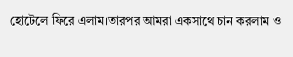হোটেলে ফিরে এলাম।তারপর আমরা একসাথে চান করলাম ও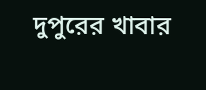দুপুরের খাবার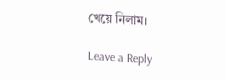খেয়ে নিলাম।

Leave a Reply